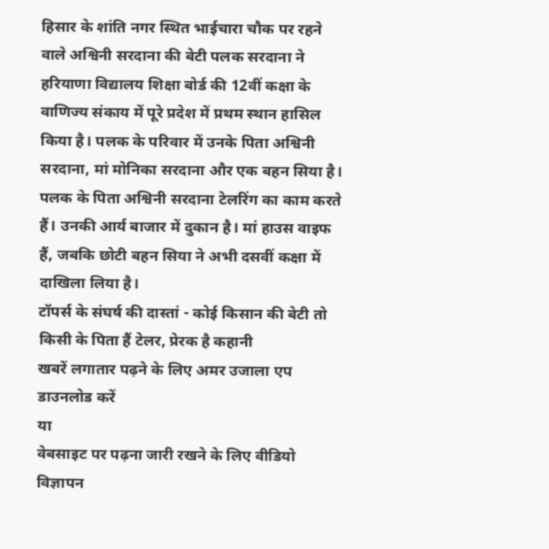हिसार के शांति नगर स्थित भाईचारा चौक पर रहने वाले अश्विनी सरदाना की बेटी पलक सरदाना ने हरियाणा विद्यालय शिक्षा बोर्ड की 12वीं कक्षा के वाणिज्य संकाय में पूरे प्रदेश में प्रथम स्थान हासिल किया है। पलक के परिवार में उनके पिता अश्विनी सरदाना, मां मोनिका सरदाना और एक बहन सिया है। पलक के पिता अश्विनी सरदाना टेलरिंग का काम करते हैं। उनकी आर्य बाजार में दुकान है। मां हाउस वाइफ हैं, जबकि छोटी बहन सिया ने अभी दसवीं कक्षा में दाखिला लिया है।
टॉपर्स के संघर्ष की दास्तां - कोई किसान की बेटी तो किसी के पिता हैं टेलर, प्रेरक है कहानी
खबरें लगातार पढ़ने के लिए अमर उजाला एप डाउनलोड करें
या
वेबसाइट पर पढ़ना जारी रखने के लिए वीडियो विज्ञापन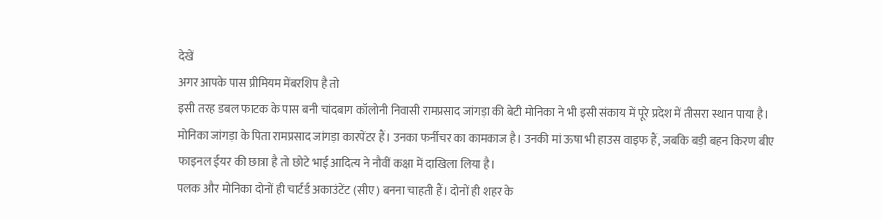देखें
अगर आपके पास प्रीमियम मेंबरशिप है तो
इसी तरह डबल फाटक के पास बनी चांदबाग कॉलोनी निवासी रामप्रसाद जांगड़ा की बेटी मोनिका ने भी इसी संकाय में पूरे प्रदेश में तीसरा स्थान पाया है। मोनिका जांगड़ा के पिता रामप्रसाद जांगड़ा कारपेंटर हैं। उनका फर्नीचर का कामकाज है। उनकी मां ऊषा भी हाउस वाइफ हैं, जबकि बड़ी बहन किरण बीए फाइनल ईयर की छात्रा है तो छोटे भाई आदित्य ने नौवीं कक्षा में दाखिला लिया है।
पलक और मोनिका दोनों ही चार्टर्ड अकाउंटेंट (सीए) बनना चाहती हैं। दोनों ही शहर के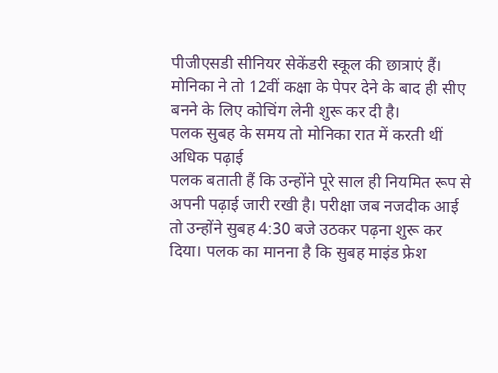पीजीएसडी सीनियर सेकेंडरी स्कूल की छात्राएं हैं। मोनिका ने तो 12वीं कक्षा के पेपर देने के बाद ही सीए बनने के लिए कोचिंग लेनी शुरू कर दी है।
पलक सुबह के समय तो मोनिका रात में करती थीं अधिक पढ़ाई
पलक बताती हैं कि उन्होंने पूरे साल ही नियमित रूप से अपनी पढ़ाई जारी रखी है। परीक्षा जब नजदीक आई तो उन्होंने सुबह 4:30 बजे उठकर पढ़ना शुरू कर दिया। पलक का मानना है कि सुबह माइंड फ्रेश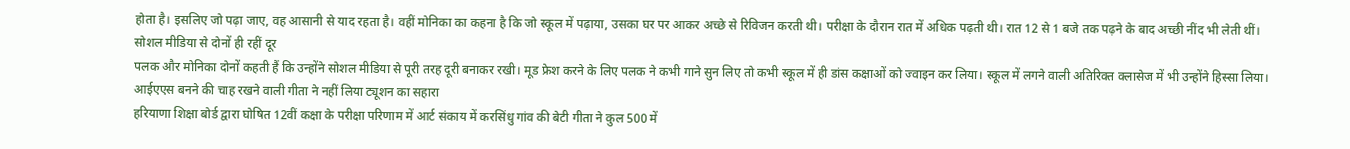होता है। इसलिए जो पढ़ा जाए, वह आसानी से याद रहता है। वहीं मोनिका का कहना है कि जो स्कूल में पढ़ाया, उसका घर पर आकर अच्छे से रिविजन करती थी। परीक्षा के दौरान रात में अधिक पढ़ती थी। रात 12 से 1 बजे तक पढ़ने के बाद अच्छी नींद भी लेती थीं।
सोशल मीडिया से दोनों ही रहीं दूर
पलक और मोनिका दोनों कहती हैं कि उन्होंने सोशल मीडिया से पूरी तरह दूरी बनाकर रखी। मूड फ्रेश करने के लिए पलक ने कभी गाने सुन लिए तो कभी स्कूल में ही डांस कक्षाओं को ज्वाइन कर लिया। स्कूल में लगने वाली अतिरिक्त क्लासेज में भी उन्होंने हिस्सा लिया।
आईएएस बनने की चाह रखने वाली गीता ने नहीं लिया ट्यूशन का सहारा
हरियाणा शिक्षा बोर्ड द्वारा घोषित 12वीं कक्षा के परीक्षा परिणाम में आर्ट संकाय में करसिंधु गांव की बेटी गीता ने कुल 500 में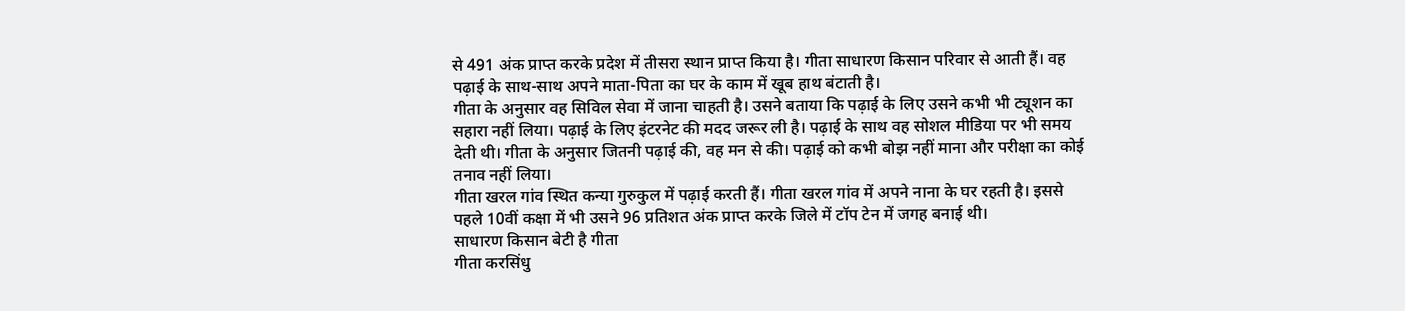से 491 अंक प्राप्त करके प्रदेश में तीसरा स्थान प्राप्त किया है। गीता साधारण किसान परिवार से आती हैं। वह पढ़ाई के साथ-साथ अपने माता-पिता का घर के काम में खूब हाथ बंटाती है।
गीता के अनुसार वह सिविल सेवा में जाना चाहती है। उसने बताया कि पढ़ाई के लिए उसने कभी भी ट्यूशन का सहारा नहीं लिया। पढ़ाई के लिए इंटरनेट की मदद जरूर ली है। पढ़ाई के साथ वह सोशल मीडिया पर भी समय देती थी। गीता के अनुसार जितनी पढ़ाई की, वह मन से की। पढ़ाई को कभी बोझ नहीं माना और परीक्षा का कोई तनाव नहीं लिया।
गीता खरल गांव स्थित कन्या गुरुकुल में पढ़ाई करती हैं। गीता खरल गांव में अपने नाना के घर रहती है। इससे पहले 10वीं कक्षा में भी उसने 96 प्रतिशत अंक प्राप्त करके जिले में टॉप टेन में जगह बनाई थी।
साधारण किसान बेटी है गीता
गीता करसिंधु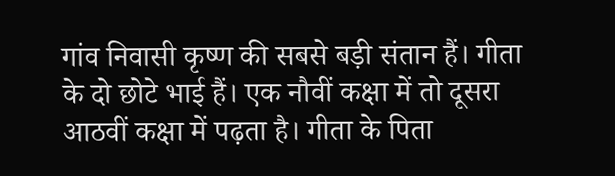गांव निवासी कृष्ण की सबसे बड़ी संतान हैं। गीता के दो छोटे भाई हैं। एक नौवीं कक्षा में तो दूसरा आठवीं कक्षा में पढ़ता है। गीता के पिता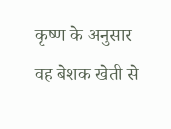कृष्ण के अनुसार वह बेशक खेती से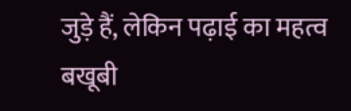जुड़े हैं, लेकिन पढ़ाई का महत्व बखूबी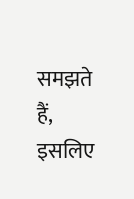समझते हैं, इसलिए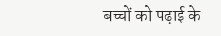बच्चों को पढ़ाई के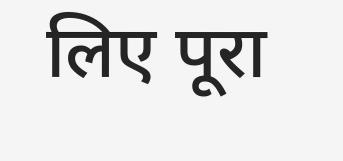लिए पूरा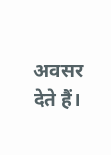अवसर देते हैं।